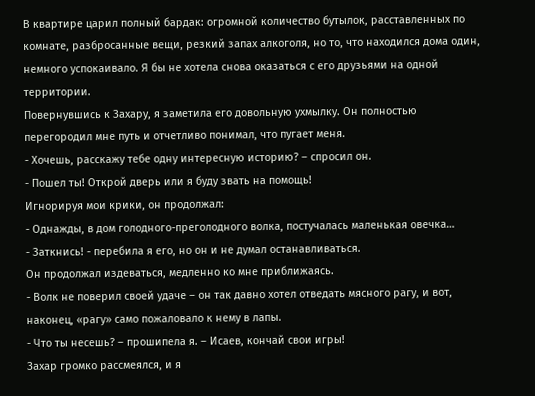В квартире царил полный бардак: огромной количество бутылок, расставленных по комнате, разбросанные вещи, резкий запах алкоголя, но то, что находился дома один, немного успокаивало. Я бы не хотела снова оказаться с его друзьями на одной территории.
Повернувшись к Захару, я заметила его довольную ухмылку. Он полностью перегородил мне путь и отчетливо понимал, что пугает меня.
- Хочешь, расскажу тебе одну интересную историю? – спросил он.
- Пошел ты! Открой дверь или я буду звать на помощь!
Игнорируя мои крики, он продолжал:
- Однажды, в дом голодного-преголодного волка, постучалась маленькая овечка…
- Заткнись! - перебила я его, но он и не думал останавливаться.
Он продолжал издеваться, медленно ко мне приближаясь.
- Волк не поверил своей удаче – он так давно хотел отведать мясного рагу, и вот, наконец, «рагу» само пожаловало к нему в лапы.
- Что ты несешь? – прошипела я. – Исаев, кончай свои игры!
Захар громко рассмеялся, и я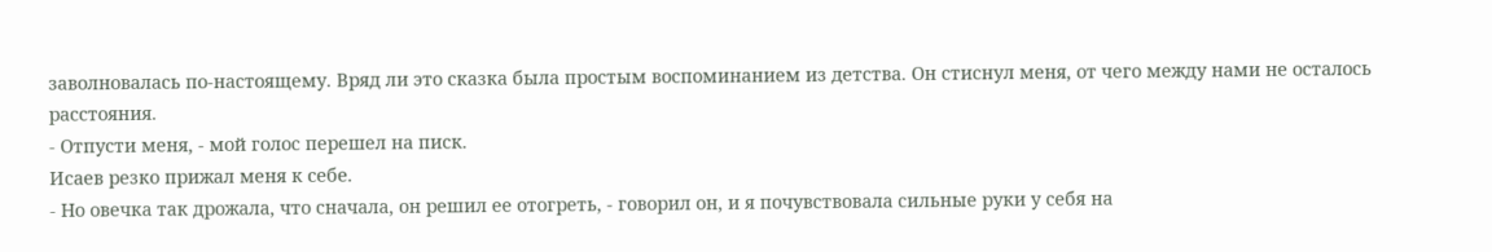заволновалась по-настоящему. Вряд ли это сказка была простым воспоминанием из детства. Он стиснул меня, от чего между нами не осталось расстояния.
- Отпусти меня, - мой голос перешел на писк.
Исаев резко прижал меня к себе.
- Но овечка так дрожала, что сначала, он решил ее отогреть, - говорил он, и я почувствовала сильные руки у себя на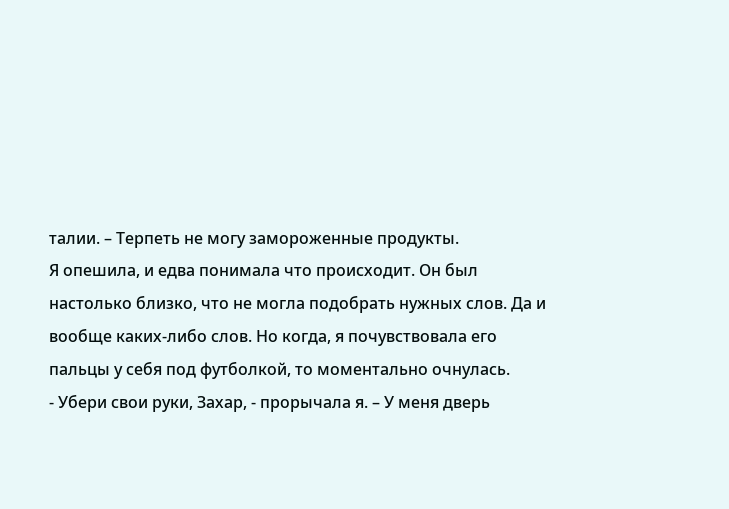талии. – Терпеть не могу замороженные продукты.
Я опешила, и едва понимала что происходит. Он был настолько близко, что не могла подобрать нужных слов. Да и вообще каких-либо слов. Но когда, я почувствовала его пальцы у себя под футболкой, то моментально очнулась.
- Убери свои руки, Захар, - прорычала я. – У меня дверь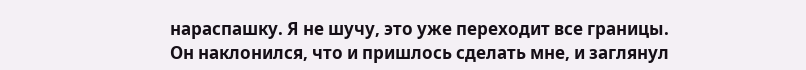нараспашку. Я не шучу, это уже переходит все границы.
Он наклонился, что и пришлось сделать мне, и заглянул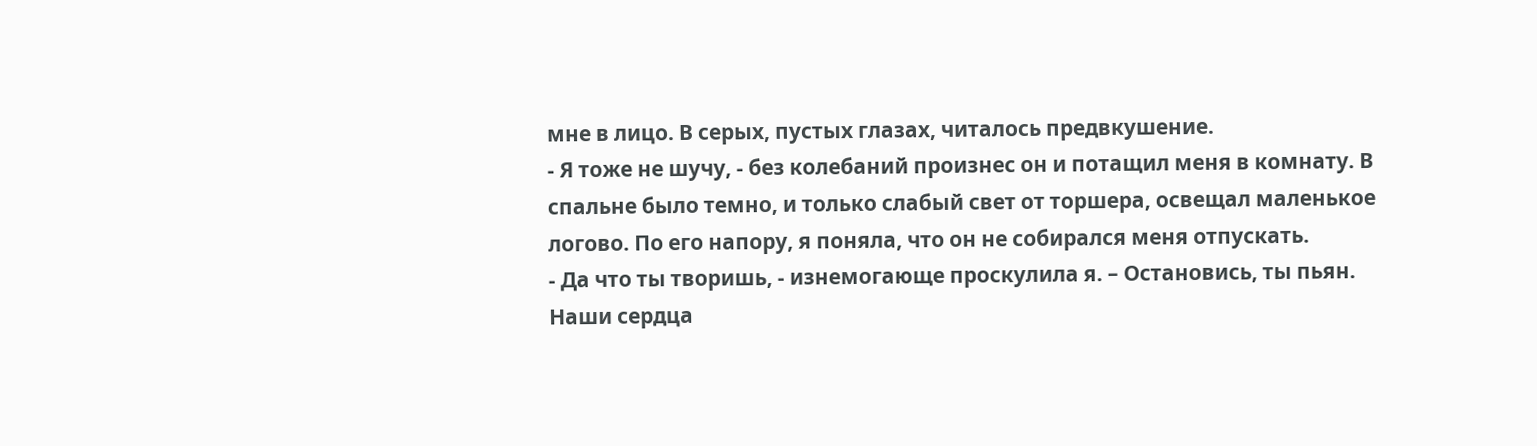мне в лицо. В серых, пустых глазах, читалось предвкушение.
- Я тоже не шучу, - без колебаний произнес он и потащил меня в комнату. В спальне было темно, и только слабый свет от торшера, освещал маленькое логово. По его напору, я поняла, что он не собирался меня отпускать.
- Да что ты творишь, - изнемогающе проскулила я. – Остановись, ты пьян.
Наши сердца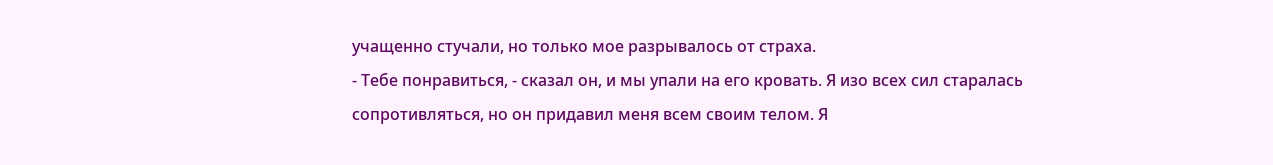учащенно стучали, но только мое разрывалось от страха.
- Тебе понравиться, - сказал он, и мы упали на его кровать. Я изо всех сил старалась сопротивляться, но он придавил меня всем своим телом. Я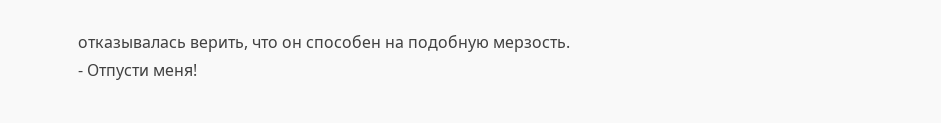отказывалась верить, что он способен на подобную мерзость.
- Отпусти меня!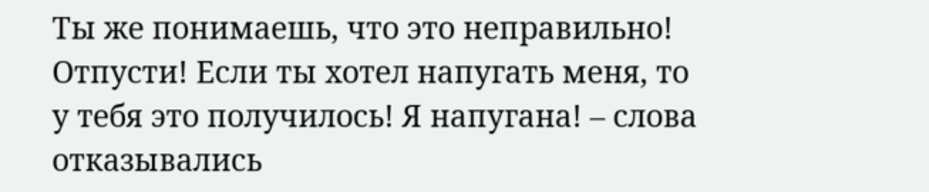Ты же понимаешь, что это неправильно! Отпусти! Если ты хотел напугать меня, то у тебя это получилось! Я напугана! – слова отказывались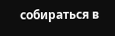собираться в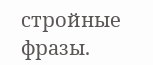стройные фразы.